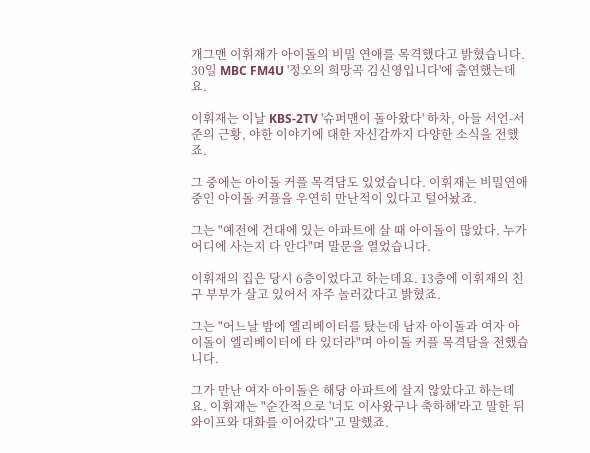개그맨 이휘재가 아이돌의 비밀 연애를 목격했다고 밝혔습니다. 30일 MBC FM4U '정오의 희망곡 김신영입니다'에 출연했는데요.

이휘재는 이날 KBS-2TV '슈퍼맨이 돌아왔다' 하차, 아들 서언-서준의 근황, 야한 이야기에 대한 자신감까지 다양한 소식을 전했죠.

그 중에는 아이돌 커플 목격담도 있었습니다. 이휘재는 비밀연애 중인 아이돌 커플을 우연히 만난적이 있다고 털어놨죠.

그는 "예전에 건대에 있는 아파트에 살 때 아이돌이 많았다. 누가 어디에 사는지 다 안다"며 말문을 열었습니다.

이휘재의 집은 당시 6층이었다고 하는데요. 13층에 이휘재의 친구 부부가 살고 있어서 자주 놀러갔다고 밝혔죠.

그는 "어느날 밤에 엘리베이터를 탔는데 남자 아이돌과 여자 아이돌이 엘리베이터에 타 있더라"며 아이돌 커플 목격담을 전했습니다.

그가 만난 여자 아이돌은 해당 아파트에 살지 않았다고 하는데요. 이휘재는 "순간적으로 '너도 이사왔구나 축하해'라고 말한 뒤 와이프와 대화를 이어갔다"고 말했죠.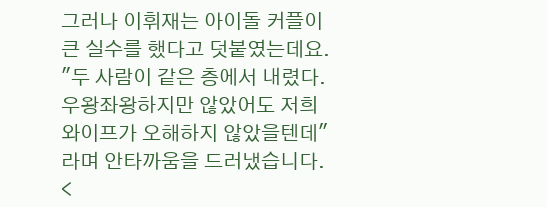그러나 이휘재는 아이돌 커플이 큰 실수를 했다고 덧붙였는데요. "두 사람이 같은 층에서 내렸다. 우왕좌왕하지만 않았어도 저희 와이프가 오해하지 않았을텐데"라며 안타까움을 드러냈습니다.
<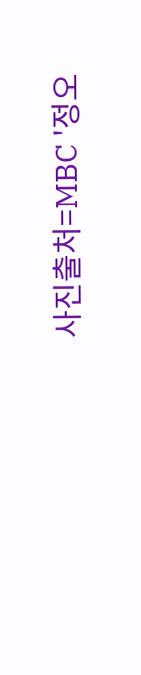사진출처=MBC '정오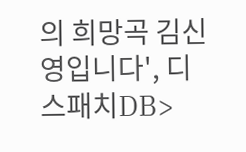의 희망곡 김신영입니다', 디스패치DB>